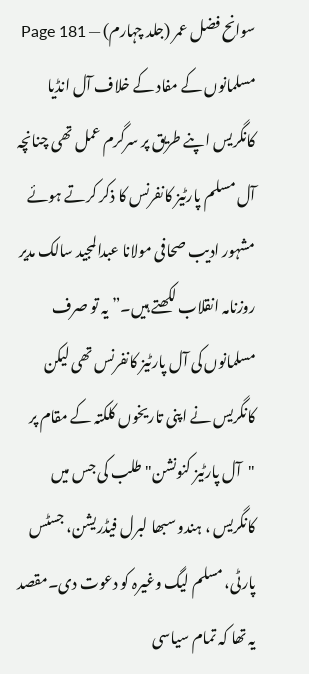سوانح فضل عمر (جلد چہارم) — Page 181
مسلمانوں کے مفاد کے خلاف آل انڈیا کانگریس اپنے طریق پر سرگرم عمل تھی چنانچہ آل مسلم پارٹیز کانفرنس کا ذکر کرتے ہوئے مشہور ادیب صحافی مولانا عبدالمجید سالک مدیر روزنامہ انقلاب لکھتے ہیں۔” یہ تو صرف مسلمانوں کی آل پارٹیز کانفرنس تھی لیکن کانگریس نے اپنی تاریخوں کلکتہ کے مقام پر "آل پارٹیز کنونشن" طلب کی جس میں کانگریس ، ہندو سبھا لبرل فیڈریشن، جسٹس پارٹی، مسلم لیگ وغیرہ کو دعوت دی۔مقصد یہ تھا کہ تمام سیاسی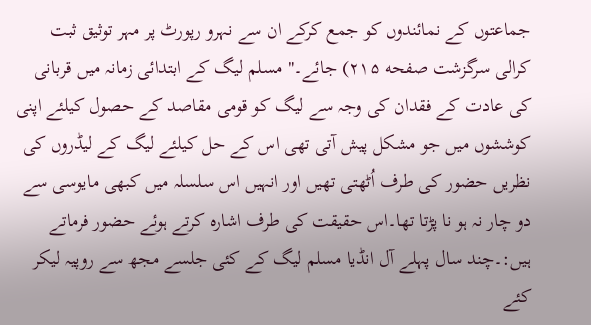جماعتوں کے نمائندوں کو جمع کرکے ان سے نہرو رپورٹ پر مہر توثیق ثبت کرالی سرگزشت صفحه ۲۱۵) جائے۔" مسلم لیگ کے ابتدائی زمانہ میں قربانی کی عادت کے فقدان کی وجہ سے لیگ کو قومی مقاصد کے حصول کیلئے اپنی کوششوں میں جو مشکل پیش آتی تھی اس کے حل کیلئے لیگ کے لیڈروں کی نظریں حضور کی طرف اُٹھتی تھیں اور انہیں اس سلسلہ میں کبھی مایوسی سے دو چار نہ ہو نا پڑتا تھا۔اس حقیقت کی طرف اشارہ کرتے ہوئے حضور فرماتے ہیں:۔چند سال پہلے آل انڈیا مسلم لیگ کے کئی جلسے مجھ سے روپیہ لیکر کئے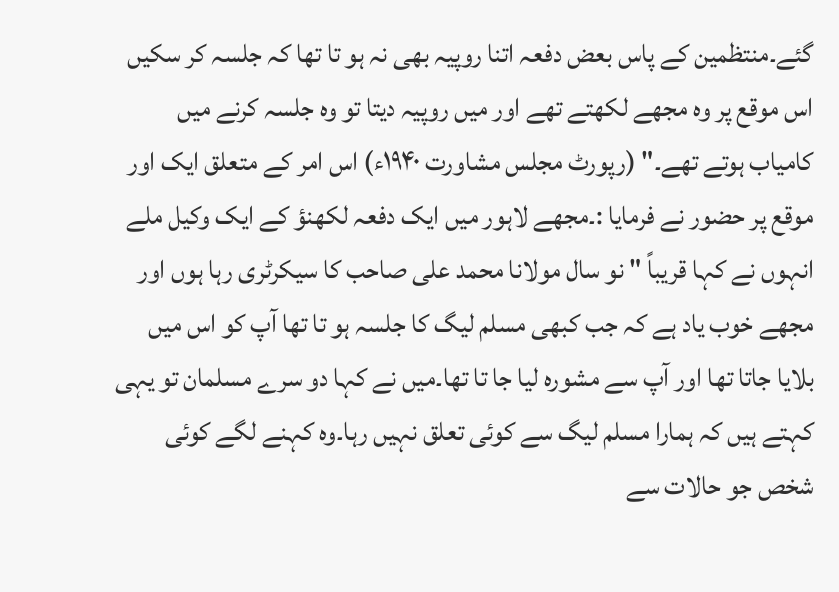گئے۔منتظمین کے پاس بعض دفعہ اتنا روپیہ بھی نہ ہو تا تھا کہ جلسہ کر سکیں اس موقع پر وہ مجھے لکھتے تھے اور میں روپیہ دیتا تو وہ جلسہ کرنے میں کامیاب ہوتے تھے۔" (رپورٹ مجلس مشاورت ۱۹۴۰ء) اس امر کے متعلق ایک اور موقع پر حضور نے فرمایا :۔مجھے لاہور میں ایک دفعہ لکھنؤ کے ایک وکیل ملے انہوں نے کہا قریباً " نو سال مولانا محمد علی صاحب کا سیکرٹری رہا ہوں اور مجھے خوب یاد ہے کہ جب کبھی مسلم لیگ کا جلسہ ہو تا تھا آپ کو اس میں بلایا جاتا تھا اور آپ سے مشورہ لیا جا تا تھا۔میں نے کہا دو سرے مسلمان تو یہی کہتے ہیں کہ ہمارا مسلم لیگ سے کوئی تعلق نہیں رہا۔وہ کہنے لگے کوئی شخص جو حالات سے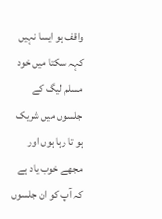واقف ہو ایسا نہیں کہہ سکتا میں خود مسلم لیگ کے جلسوں میں شریک ہو تا رہا ہوں اور مجھے خوب یاد ہے کہ آپ کو ان جلسوں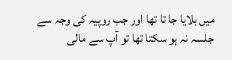میں بلایا جا تا تھا اور جب روپیہ کی وجہ سے جلسہ نہ ہو سکتا تھا تو آپ سے مالی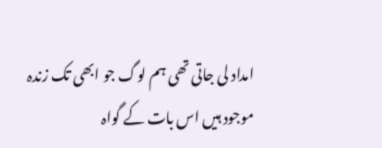امداد لی جاتی تھی ہم لوگ جو ابھی تک زندہ موجود ہیں اس بات کے گواہ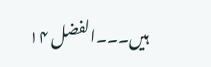ہیں۔۔۔الفضل ۱۴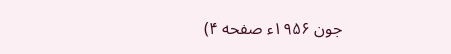جون ۱۹۵۶ء صفحه ۴)